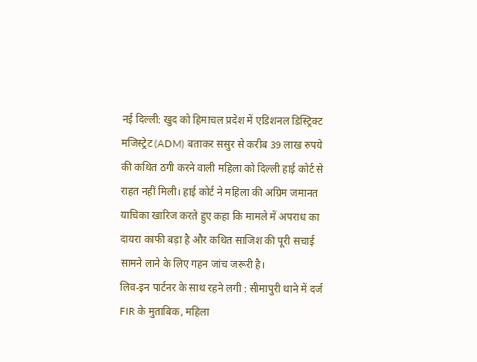नई दिल्ली: खुद को हिमाचल प्रदेश में एडिशनल डिस्ट्रिक्ट मजिस्ट्रेट (ADM) बताकर ससुर से करीब 39 लाख रुपये की कथित ठगी करने वाली महिला को दिल्ली हाई कोर्ट से राहत नहीं मिली। हाई कोर्ट ने महिला की अग्रिम जमानत याचिका खारिज करते हुए कहा कि मामले में अपराध का दायरा काफी बड़ा है और कथित साजिश की पूरी सचाई सामने लाने के लिए गहन जांच जरूरी है।
लिव-इन पार्टनर के साथ रहने लगी : सीमापुरी थाने में दर्ज FIR के मुताबिक, महिला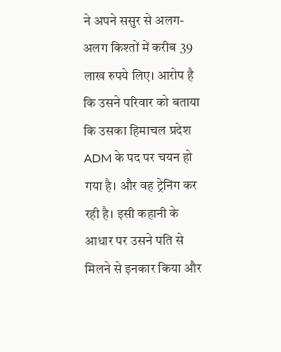ने अपने ससुर से अलग-अलग किश्तों में करीब 39 लाख रुपये लिए। आरोप है कि उसने परिवार को बताया कि उसका हिमाचल प्रदेश ADM के पद पर चयन हो गया है। और वह ट्रेनिंग कर रही है। इसी कहानी के आधार पर उसने पति से मिलने से इनकार किया और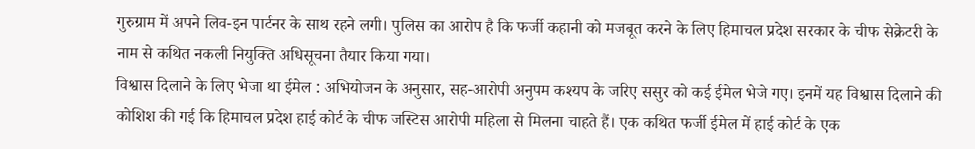गुरुग्राम में अपने लिव-इन पार्टनर के साथ रहने लगी। पुलिस का आरोप है कि फर्जी कहानी को मजबूत करने के लिए हिमाचल प्रदेश सरकार के चीफ सेक्रेटरी के नाम से कथित नकली नियुक्ति अधिसूचना तैयार किया गया।
विश्वास दिलाने के लिए भेजा था ईमेल : अभियोजन के अनुसार, सह-आरोपी अनुपम कश्यप के जरिए ससुर को कई ईमेल भेजे गए। इनमें यह विश्वास दिलाने की कोशिश की गई कि हिमाचल प्रदेश हाई कोर्ट के चीफ जस्टिस आरोपी महिला से मिलना चाहते हैं। एक कथित फर्जी ईमेल में हाई कोर्ट के एक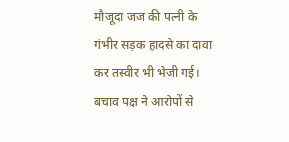मौजूदा जज की पत्नी के गंभीर सड़क हादसे का दावा कर तस्वीर भी भेजी गई। बचाव पक्ष ने आरोपों से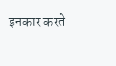इनकार करते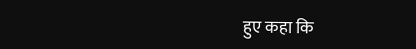हुए कहा कि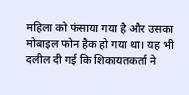महिला को फंसाया गया है और उसका मोबाइल फोन हैक हो गया था। यह भी दलील दी गई कि शिकायतकर्ता ने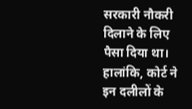सरकारी नौकरी दिलाने के लिए पैसा दिया था। हालांकि, कोर्ट ने इन दलीलों के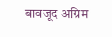बावजूद अग्रिम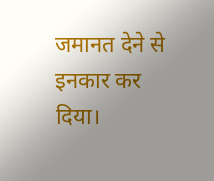जमानत देने से इनकार कर दिया।